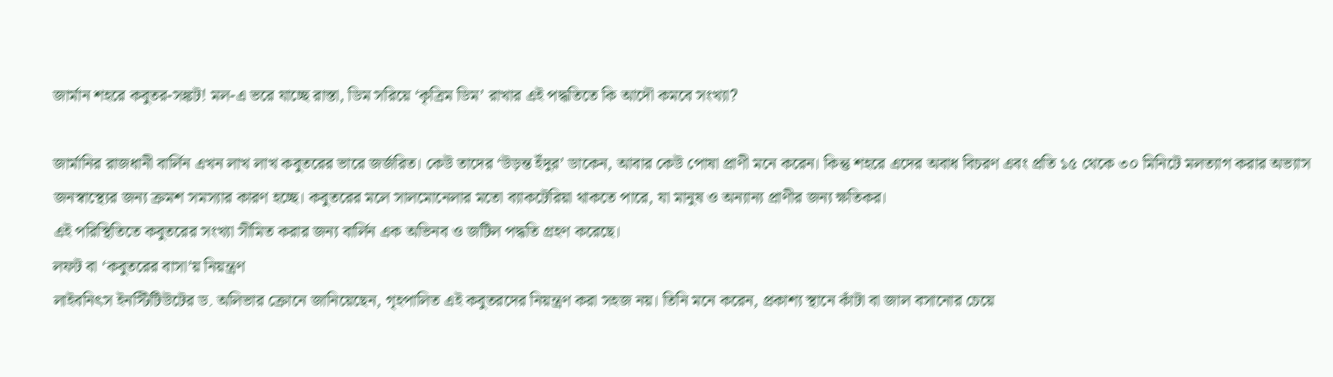জার্মান শহরে কবুতর-সঙ্কট! মল-এ ভরে যাচ্ছে রাস্তা, ডিম সরিয়ে ‘কৃত্রিম ডিম’ রাখার এই পদ্ধতিতে কি আদৌ কমবে সংখ্যা?

জার্মানির রাজধানী বার্লিন এখন লাখ লাখ কবুতরের ভারে জর্জরিত। কেউ তাদের ‘উড়ন্ত ইঁদুর’ ডাকেন, আবার কেউ পোষা প্রাণী মনে করেন। কিন্তু শহরে এদের অবাধ বিচরণ এবং প্রতি ১৫ থেকে ৩০ মিনিটে মলত্যাগ করার অভ্যাস জনস্বাস্থ্যের জন্য ক্রমশ সমস্যার কারণ হচ্ছে। কবুতরের মলে সালমোনেলার মতো ব্যাকটেরিয়া থাকতে পারে, যা মানুষ ও অন্যান্য প্রাণীর জন্য ক্ষতিকর।
এই পরিস্থিতিতে কবুতরের সংখ্যা সীমিত করার জন্য বার্লিন এক অভিনব ও জটিল পদ্ধতি গ্রহণ করেছে।
লফট বা ‘কবুতরের বাসা’য় নিয়ন্ত্রণ
লাইবনিৎস ইনস্টিটিউটের ড. অলিভার ক্রোনে জানিয়েছেন, গৃহপালিত এই কবুতরদের নিয়ন্ত্রণ করা সহজ নয়। তিনি মনে করেন, প্রকাশ্য স্থানে কাঁটা বা জাল বসানোর চেয়ে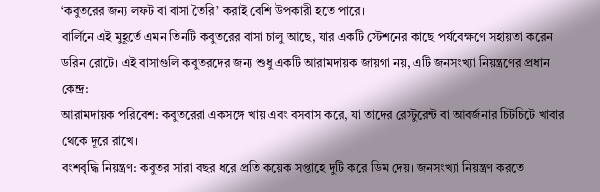‘কবুতরের জন্য লফট বা বাসা তৈরি’ করাই বেশি উপকারী হতে পারে।
বার্লিনে এই মুহূর্তে এমন তিনটি কবুতরের বাসা চালু আছে, যার একটি স্টেশনের কাছে পর্যবেক্ষণে সহায়তা করেন ডরিন রোটে। এই বাসাগুলি কবুতরদের জন্য শুধু একটি আরামদায়ক জায়গা নয়, এটি জনসংখ্যা নিয়ন্ত্রণের প্রধান কেন্দ্র:
আরামদায়ক পরিবেশ: কবুতরেরা একসঙ্গে খায় এবং বসবাস করে, যা তাদের রেস্টুরেন্ট বা আবর্জনার চিটচিটে খাবার থেকে দূরে রাখে।
বংশবৃদ্ধি নিয়ন্ত্রণ: কবুতর সারা বছর ধরে প্রতি কয়েক সপ্তাহে দুটি করে ডিম দেয়। জনসংখ্যা নিয়ন্ত্রণ করতে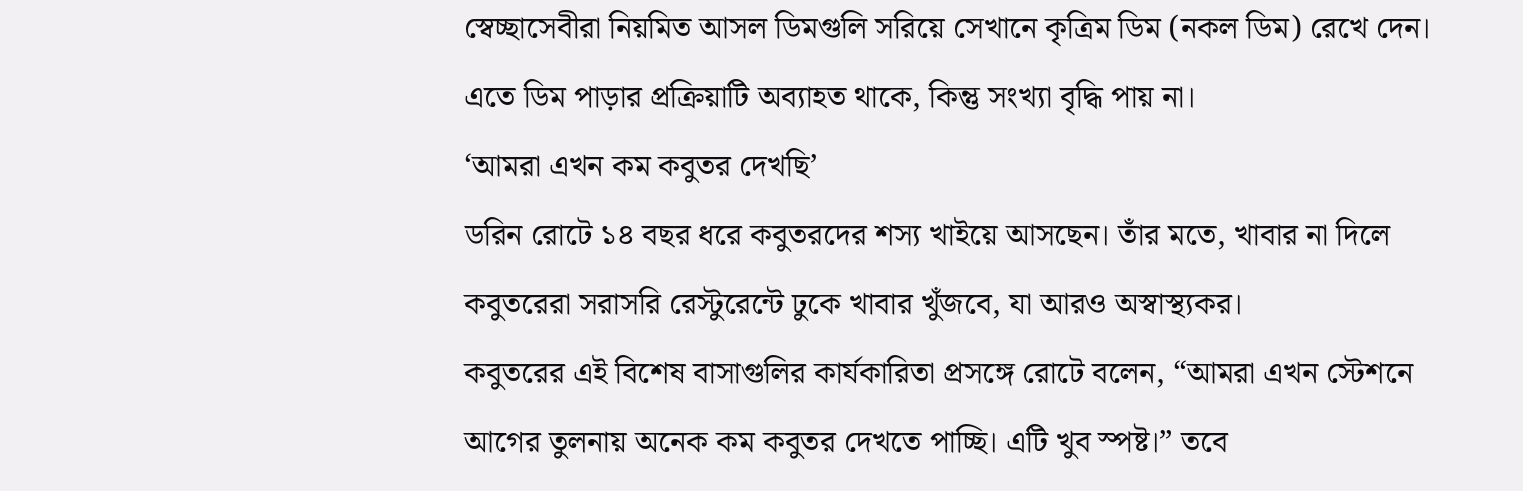স্বেচ্ছাসেবীরা নিয়মিত আসল ডিমগুলি সরিয়ে সেখানে কৃত্রিম ডিম (নকল ডিম) রেখে দেন। এতে ডিম পাড়ার প্রক্রিয়াটি অব্যাহত থাকে, কিন্তু সংখ্যা বৃদ্ধি পায় না।
‘আমরা এখন কম কবুতর দেখছি’
ডরিন রোটে ১৪ বছর ধরে কবুতরদের শস্য খাইয়ে আসছেন। তাঁর মতে, খাবার না দিলে কবুতরেরা সরাসরি রেস্টুরেন্টে ঢুকে খাবার খুঁজবে, যা আরও অস্বাস্থ্যকর।
কবুতরের এই বিশেষ বাসাগুলির কার্যকারিতা প্রসঙ্গে রোটে বলেন, “আমরা এখন স্টেশনে আগের তুলনায় অনেক কম কবুতর দেখতে পাচ্ছি। এটি খুব স্পষ্ট।” তবে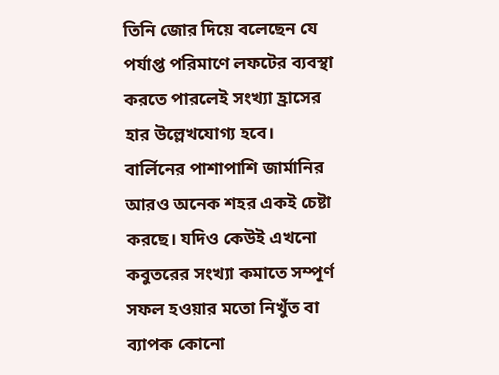তিনি জোর দিয়ে বলেছেন যে পর্যাপ্ত পরিমাণে লফটের ব্যবস্থা করতে পারলেই সংখ্যা হ্রাসের হার উল্লেখযোগ্য হবে।
বার্লিনের পাশাপাশি জার্মানির আরও অনেক শহর একই চেষ্টা করছে। যদিও কেউই এখনো কবুতরের সংখ্যা কমাতে সম্পূর্ণ সফল হওয়ার মতো নিখুঁত বা ব্যাপক কোনো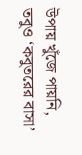উপায় খুঁজে পায়নি, তবুও ‘কবুতরের বাসা’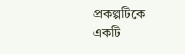প্রকল্পটিকে একটি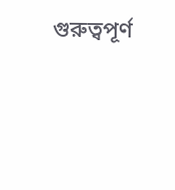গুরুত্বপূর্ণ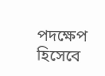পদক্ষেপ হিসেবে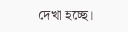দেখা হচ্ছে।